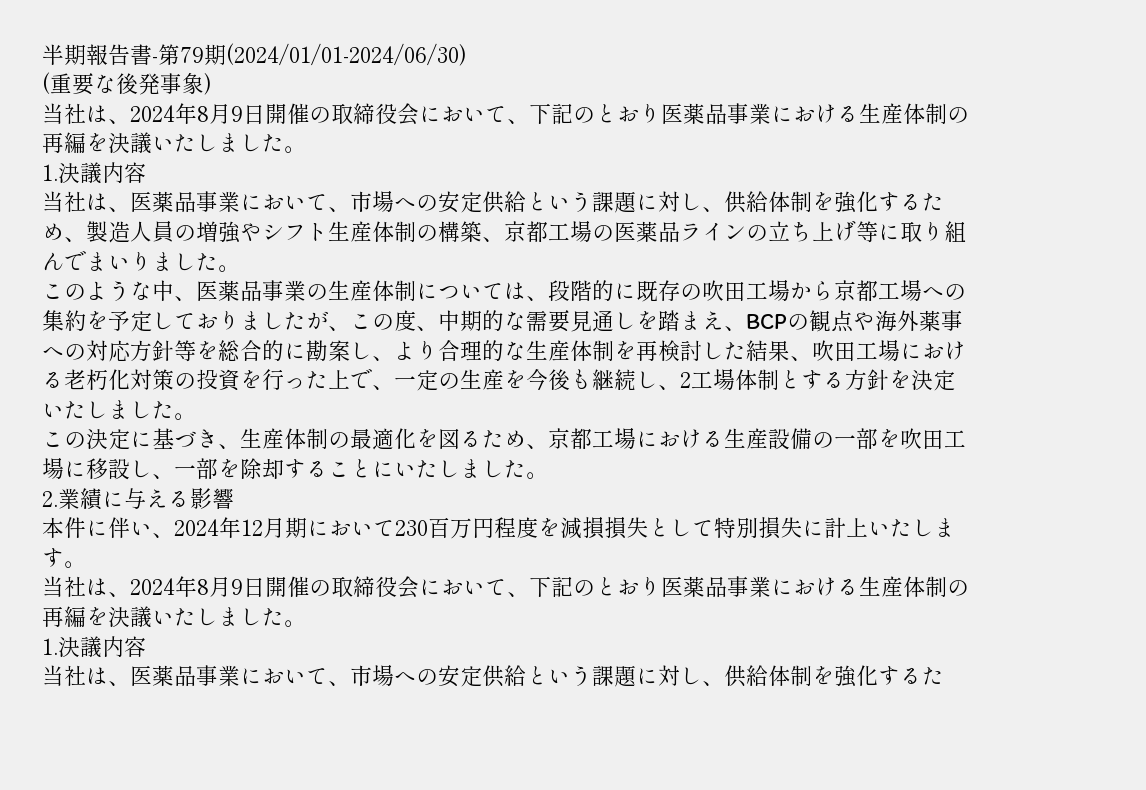半期報告書-第79期(2024/01/01-2024/06/30)
(重要な後発事象)
当社は、2024年8月9日開催の取締役会において、下記のとおり医薬品事業における生産体制の再編を決議いたしました。
1.決議内容
当社は、医薬品事業において、市場への安定供給という課題に対し、供給体制を強化するため、製造人員の増強やシフト生産体制の構築、京都工場の医薬品ラインの立ち上げ等に取り組んでまいりました。
このような中、医薬品事業の生産体制については、段階的に既存の吹田工場から京都工場への集約を予定しておりましたが、この度、中期的な需要見通しを踏まえ、BCPの観点や海外薬事への対応方針等を総合的に勘案し、より合理的な生産体制を再検討した結果、吹田工場における老朽化対策の投資を行った上で、一定の生産を今後も継続し、2工場体制とする方針を決定いたしました。
この決定に基づき、生産体制の最適化を図るため、京都工場における生産設備の一部を吹田工場に移設し、一部を除却することにいたしました。
2.業績に与える影響
本件に伴い、2024年12月期において230百万円程度を減損損失として特別損失に計上いたします。
当社は、2024年8月9日開催の取締役会において、下記のとおり医薬品事業における生産体制の再編を決議いたしました。
1.決議内容
当社は、医薬品事業において、市場への安定供給という課題に対し、供給体制を強化するた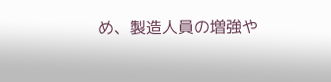め、製造人員の増強や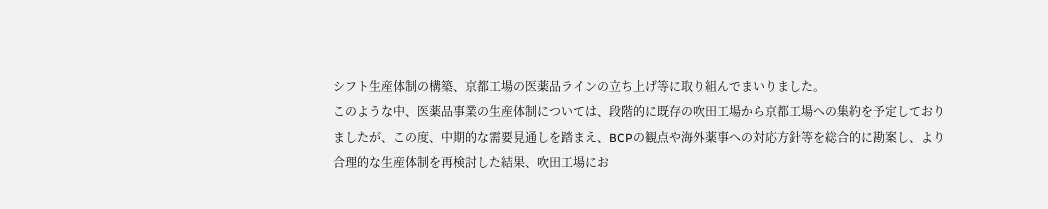シフト生産体制の構築、京都工場の医薬品ラインの立ち上げ等に取り組んでまいりました。
このような中、医薬品事業の生産体制については、段階的に既存の吹田工場から京都工場への集約を予定しておりましたが、この度、中期的な需要見通しを踏まえ、BCPの観点や海外薬事への対応方針等を総合的に勘案し、より合理的な生産体制を再検討した結果、吹田工場にお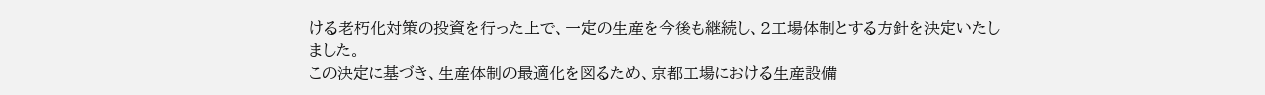ける老朽化対策の投資を行った上で、一定の生産を今後も継続し、2工場体制とする方針を決定いたしました。
この決定に基づき、生産体制の最適化を図るため、京都工場における生産設備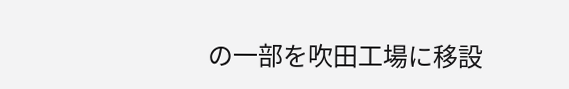の一部を吹田工場に移設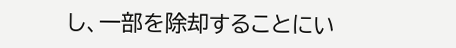し、一部を除却することにい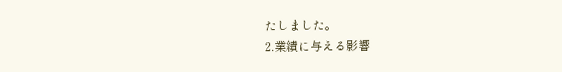たしました。
2.業績に与える影響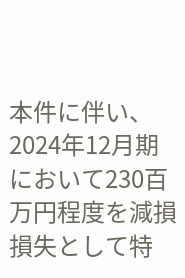本件に伴い、2024年12月期において230百万円程度を減損損失として特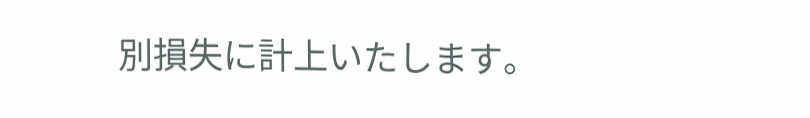別損失に計上いたします。